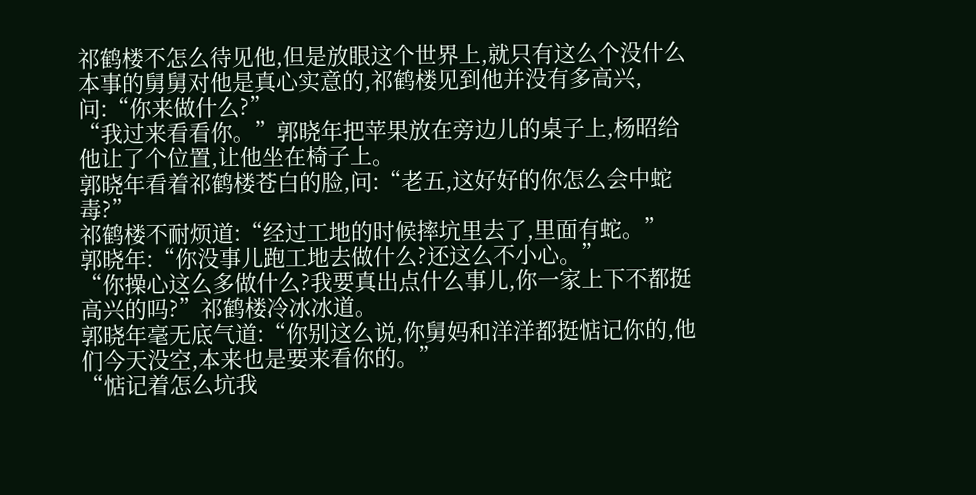祁鹤楼不怎么待见他,但是放眼这个世界上,就只有这么个没什么本事的舅舅对他是真心实意的,祁鹤楼见到他并没有多高兴,问:“你来做什么?”
“我过来看看你。”郭晓年把苹果放在旁边儿的桌子上,杨昭给他让了个位置,让他坐在椅子上。
郭晓年看着祁鹤楼苍白的脸,问:“老五,这好好的你怎么会中蛇毒?”
祁鹤楼不耐烦道:“经过工地的时候摔坑里去了,里面有蛇。”
郭晓年:“你没事儿跑工地去做什么?还这么不小心。”
“你操心这么多做什么?我要真出点什么事儿,你一家上下不都挺高兴的吗?”祁鹤楼冷冰冰道。
郭晓年毫无底气道:“你别这么说,你舅妈和洋洋都挺惦记你的,他们今天没空,本来也是要来看你的。”
“惦记着怎么坑我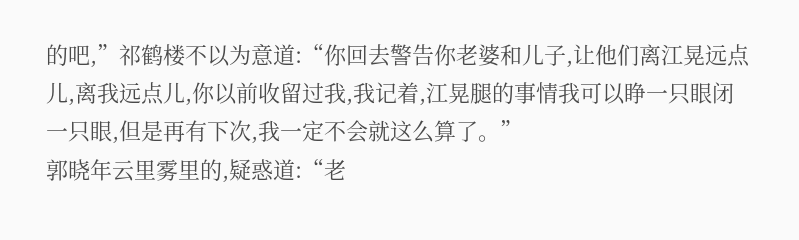的吧,”祁鹤楼不以为意道:“你回去警告你老婆和儿子,让他们离江晃远点儿,离我远点儿,你以前收留过我,我记着,江晃腿的事情我可以睁一只眼闭一只眼,但是再有下次,我一定不会就这么算了。”
郭晓年云里雾里的,疑惑道:“老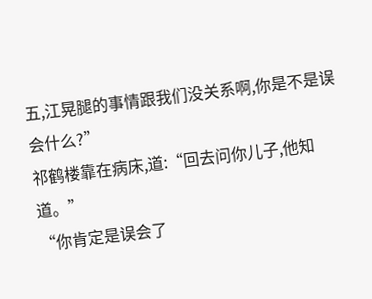五,江晃腿的事情跟我们没关系啊,你是不是误会什么?”
祁鹤楼靠在病床,道:“回去问你儿子,他知道。”
“你肯定是误会了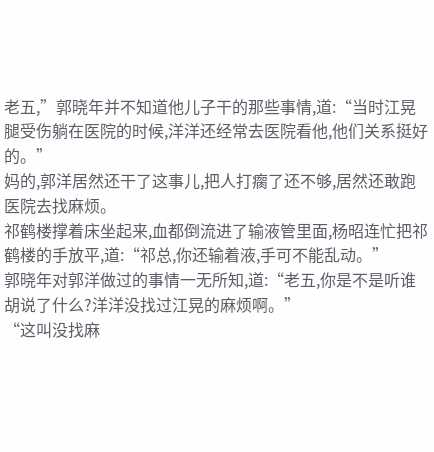老五,”郭晓年并不知道他儿子干的那些事情,道:“当时江晃腿受伤躺在医院的时候,洋洋还经常去医院看他,他们关系挺好的。”
妈的,郭洋居然还干了这事儿,把人打瘸了还不够,居然还敢跑医院去找麻烦。
祁鹤楼撑着床坐起来,血都倒流进了输液管里面,杨昭连忙把祁鹤楼的手放平,道:“祁总,你还输着液,手可不能乱动。”
郭晓年对郭洋做过的事情一无所知,道:“老五,你是不是听谁胡说了什么?洋洋没找过江晃的麻烦啊。”
“这叫没找麻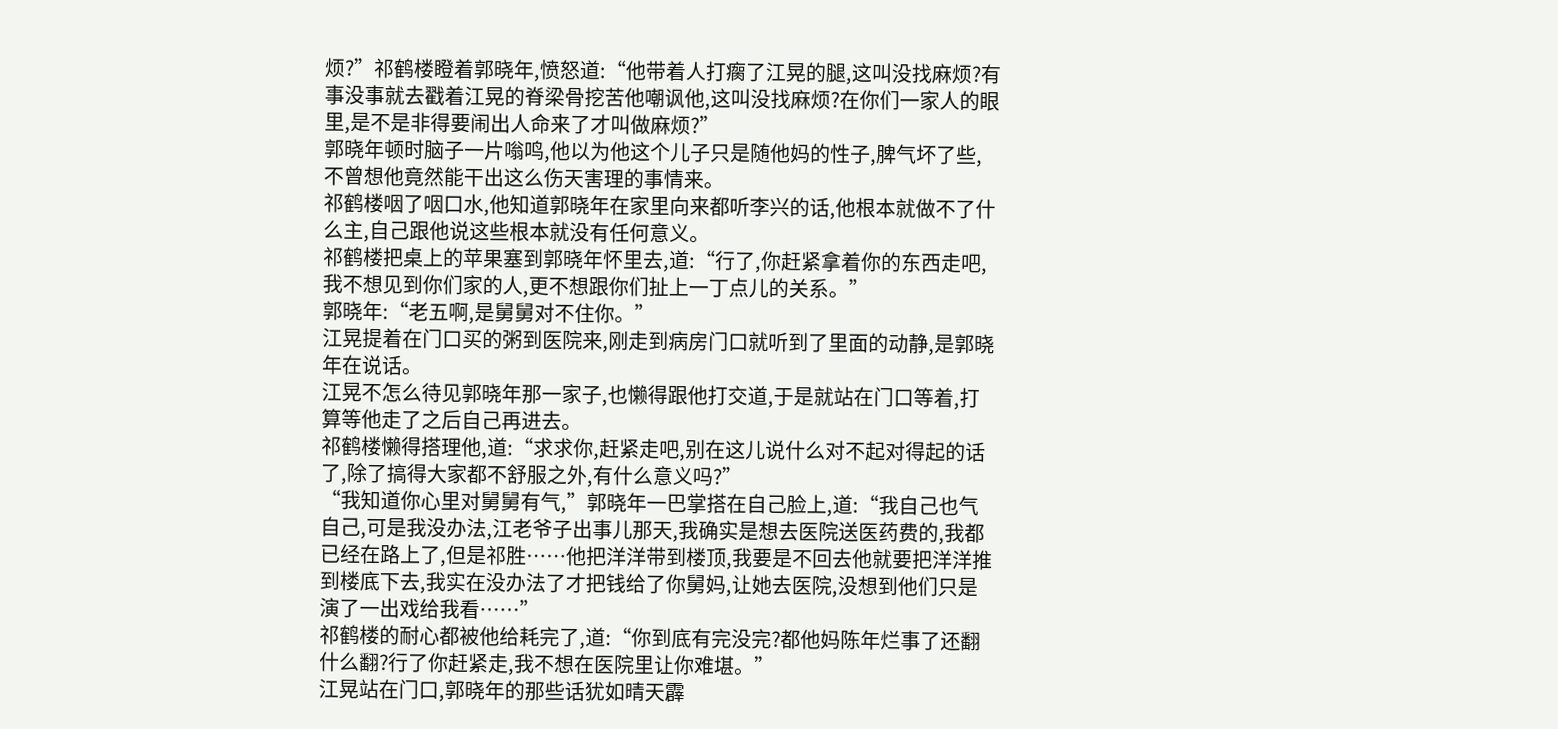烦?”祁鹤楼瞪着郭晓年,愤怒道:“他带着人打瘸了江晃的腿,这叫没找麻烦?有事没事就去戳着江晃的脊梁骨挖苦他嘲讽他,这叫没找麻烦?在你们一家人的眼里,是不是非得要闹出人命来了才叫做麻烦?”
郭晓年顿时脑子一片嗡鸣,他以为他这个儿子只是随他妈的性子,脾气坏了些,不曾想他竟然能干出这么伤天害理的事情来。
祁鹤楼咽了咽口水,他知道郭晓年在家里向来都听李兴的话,他根本就做不了什么主,自己跟他说这些根本就没有任何意义。
祁鹤楼把桌上的苹果塞到郭晓年怀里去,道:“行了,你赶紧拿着你的东西走吧,我不想见到你们家的人,更不想跟你们扯上一丁点儿的关系。”
郭晓年:“老五啊,是舅舅对不住你。”
江晃提着在门口买的粥到医院来,刚走到病房门口就听到了里面的动静,是郭晓年在说话。
江晃不怎么待见郭晓年那一家子,也懒得跟他打交道,于是就站在门口等着,打算等他走了之后自己再进去。
祁鹤楼懒得搭理他,道:“求求你,赶紧走吧,别在这儿说什么对不起对得起的话了,除了搞得大家都不舒服之外,有什么意义吗?”
“我知道你心里对舅舅有气,”郭晓年一巴掌搭在自己脸上,道:“我自己也气自己,可是我没办法,江老爷子出事儿那天,我确实是想去医院送医药费的,我都已经在路上了,但是祁胜……他把洋洋带到楼顶,我要是不回去他就要把洋洋推到楼底下去,我实在没办法了才把钱给了你舅妈,让她去医院,没想到他们只是演了一出戏给我看……”
祁鹤楼的耐心都被他给耗完了,道:“你到底有完没完?都他妈陈年烂事了还翻什么翻?行了你赶紧走,我不想在医院里让你难堪。”
江晃站在门口,郭晓年的那些话犹如晴天霹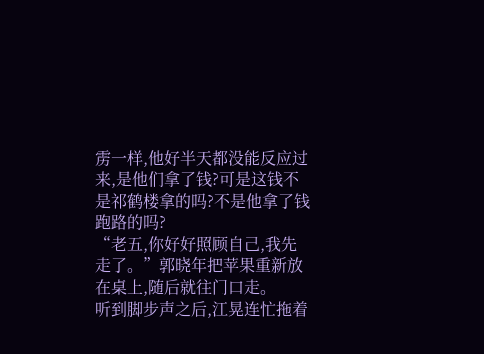雳一样,他好半天都没能反应过来,是他们拿了钱?可是这钱不是祁鹤楼拿的吗?不是他拿了钱跑路的吗?
“老五,你好好照顾自己,我先走了。”郭晓年把苹果重新放在桌上,随后就往门口走。
听到脚步声之后,江晃连忙拖着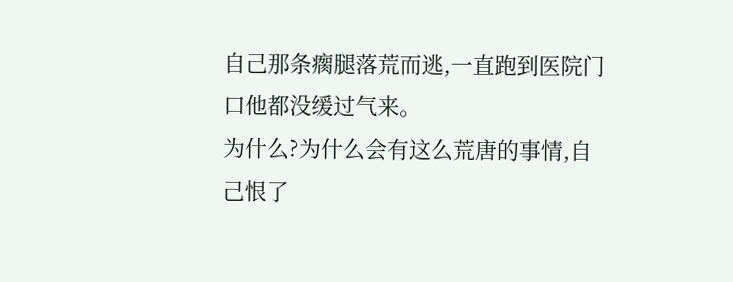自己那条瘸腿落荒而逃,一直跑到医院门口他都没缓过气来。
为什么?为什么会有这么荒唐的事情,自己恨了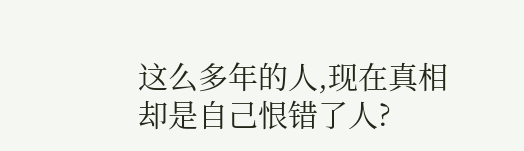这么多年的人,现在真相却是自己恨错了人?